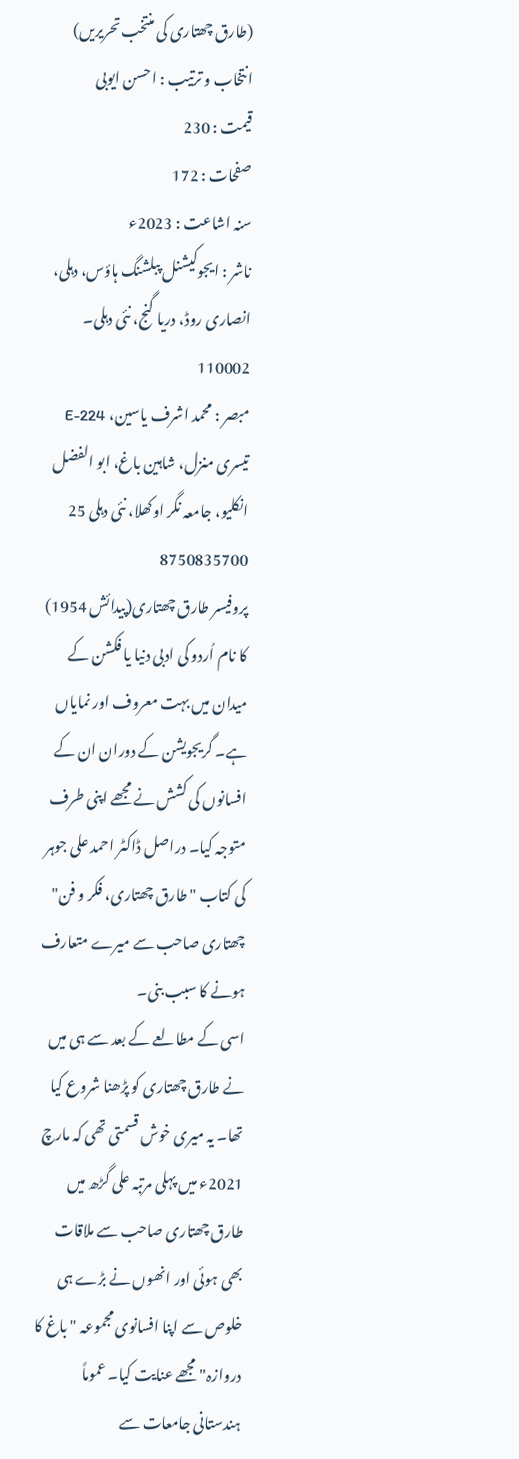(طارق چھتاری کی منتخب تحریریں)
انتخاب و ترتیب : احسن ایوبی
قیمت : 230
صفحات : 172
سنہ اشاعت : 2023ء
ناشر : ایجوکیشنل پبلشنگ ہاؤس، دہلی، انصاری روڈ، دریا گنج، نئی دہلی۔ 110002
مبصر : محمد اشرف یاسین، E-224 تیسری منزل، شاہین باغ، ابو الفضل انکلیو، جامعہ نگر اوکھلا، نئی دہلی 25
8750835700
پروفیسر طارق چھتاری(پیدائش 1954) کا نام اُردو کی ادبی دنیا یا فکشن کے میدان میں بہت معروف اور نمایاں ہے۔ گریجویشن کے دوران ان کے افسانوں کی کشش نے مجھے اپنی طرف متوجہ کیا۔ دراصل ڈاکٹر احمد علی جوہر کی کتاب "طارق چھتاری، فکر و فن" چھتاری صاحب سے میرے متعارف ہونے کا سبب بنی۔
اسی کے مطالعے کے بعد سے ہی میں نے طارق چھتاری کو پڑھنا شروع کیا تھا۔ یہ میری خوش قسمتی تھی کہ مارچ 2021ء میں پہلی مرتبہ علی گڑھ میں طارق چھتاری صاحب سے ملاقات بھی ہوئی اور انھوں نے بڑے ہی خلوص سے اپنا افسانوی مجموعہ "باغ کا دروازہ" مجھے عنایت کیا۔ عموماً ہندستانی جامعات سے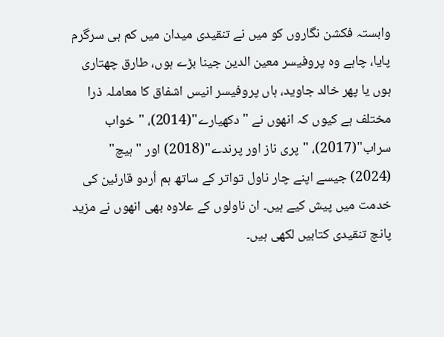وابستہ فکشن نگاروں کو میں نے تنقیدی میدان میں کم ہی سرگرم پایا، چاہے وہ پروفیسر معین الدین جینا بڑے ہوں، طارق چھتاری ہوں یا پھر خالد جاوید، ہاں پروفیسر انیس اشفاق کا معاملہ ذرا مختلف ہے کیوں کہ انھوں نے "دکھیارے"(2014)، "خواب سراب"(2017)، "پری ناز اور پرندے"(2018) اور "ہیچ" (2024) جیسے اپنے چار ناول تواتر کے ساتھ ہم اُردو قارئین کی خدمت میں پیش کیے ہیں۔ ان ناولوں کے علاوہ بھی انھوں نے مزید پانچ تنقیدی کتابیں لکھی ہیں۔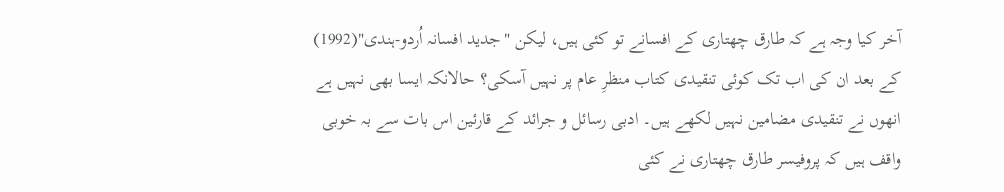آخر کیا وجہ ہے کہ طارق چھتاری کے افسانے تو کئی ہیں، لیکن "جدید افسانہ اُردو-ہندی"(1992) کے بعد ان کی اب تک کوئی تنقیدی کتاب منظرِ عام پر نہیں آسکی؟ حالانکہ ایسا بھی نہیں ہے انھوں نے تنقیدی مضامین نہیں لکھے ہیں۔ ادبی رسائل و جرائد کے قارئین اس بات سے بہ خوبی واقف ہیں کہ پروفیسر طارق چھتاری نے کئی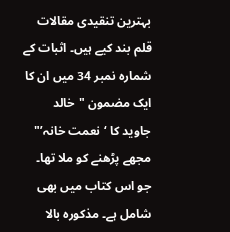بہترین تنقیدی مقالات قلم بند کیے ہیں۔ اثبات کے شمارہ نمبر 34 میں ان کا ایک مضمون "خالد جاوید کا ‘نعمت خانہ’" مجھے پڑھنے کو ملا تھا۔ جو اس کتاب میں بھی شامل ہے۔ مذکورہ بالا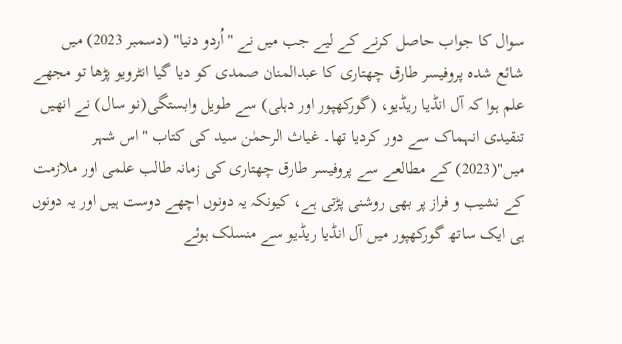سوال کا جواب حاصل کرنے کے لیے جب میں نے "اُردو دنیا" (دسمبر 2023) میں شائع شدہ پروفیسر طارق چھتاری کا عبدالمنان صمدی کو دیا گیا انٹرویو پڑھا تو مجھے علم ہوا کہ آل انڈیا ریڈیو، (گورکھپور اور دہلی) سے طویل وابستگی(نو سال) نے انھیں تنقیدی انہماک سے دور کردیا تھا۔ غیاث الرحمٰن سید کی کتاب "اس شہر میں"(2023) کے مطالعے سے پروفیسر طارق چھتاری کی زمانہ طالب علمی اور ملازمت کے نشیب و فراز پر بھی روشنی پڑتی ہے، کیونکہ یہ دونوں اچھے دوست ہیں اور یہ دونوں ہی ایک ساتھ گورکھپور میں آل انڈیا ریڈیو سے منسلک ہوئے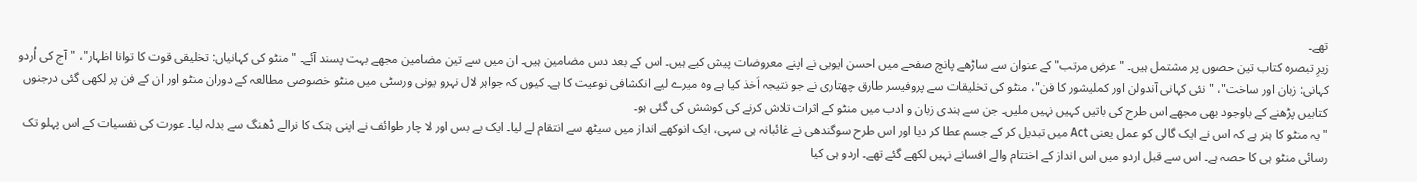تھے۔
زیرِ تبصرہ کتاب تین حصوں پر مشتمل ہیں۔ "عرضِ مرتب" کے عنوان سے ساڑھے پانچ صفحے میں احسن ایوبی نے اپنے معروضات پیش کیے ہیں۔ اس کے بعد دس مضامین ہیں۔ ان میں سے تین مضامین مجھے بہت پسند آئے۔ "منٹو کی کہانیاں: تخلیقی قوت کا توانا اظہار"، "آج کی اُردو کہانی: زبان اور ساخت"، "نئی کہانی آندولن اور کملیشور کا فن"، منٹو کی تخلیقات سے پروفیسر طارق چھتاری نے جو نتیجہ اَخذ کیا ہے وہ میرے لیے انکشافی نوعیت کا ہے۔ کیوں کہ جواہر لال نہرو یونی ورسٹی میں منٹو خصوصی مطالعہ کے دوران منٹو اور ان کے فن پر لکھی گئی درجنوں کتابیں پڑھنے کے باوجود بھی مجھے اس طرح کی باتیں کہیں نہیں ملیں۔ جن سے ہندی زبان و ادب میں منٹو کے اثرات تلاش کرنے کی کوشش کی گئی ہو۔
"یہ منٹو کا ہنر ہے کہ اس نے ایک گالی کو عمل یعنی Act میں تبدیل کر کے جسم عطا کر دیا اور اس طرح سوگندھی نے غائبانہ ہی سہی، ایک انوکھے انداز میں سیٹھ سے انتقام لے لیا۔ ایک بے بس اور لا چار طوائف نے اپنی ہتک کا نرالے ڈھنگ سے بدلہ لیا۔ عورت کی نفسیات کے اس پہلو تک رسائی منٹو ہی کا حصہ ہے۔ اس سے قبل اردو میں اس انداز کے اختتام والے افسانے نہیں لکھے گئے تھے۔ اردو ہی کیا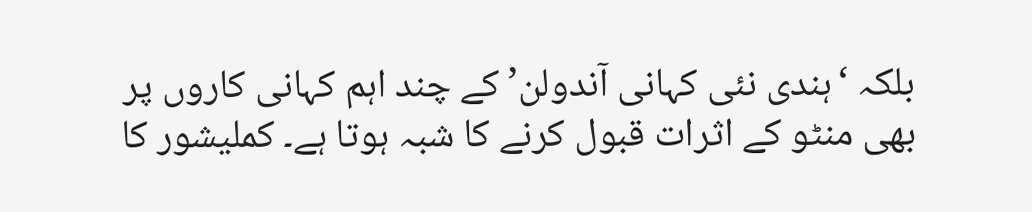بلکہ ‘ہندی نئی کہانی آندولن’ کے چند اہم کہانی کاروں پر بھی منٹو کے اثرات قبول کرنے کا شبہ ہوتا ہے۔ کملیشور کا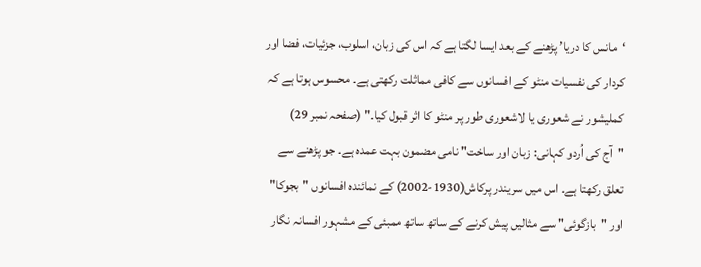‘مانس کا دریا’ پڑھنے کے بعد ایسا لگتا ہے کہ اس کی زبان، اسلوب، جزئیات، فضا اور کردار کی نفسیات منٹو کے افسانوں سے کافی مماثلت رکھتی ہے۔ محسوس ہوتا ہے کہ کملیشور نے شعوری یا لاشعوری طور پر منٹو کا اثر قبول کیا۔" (صفحہ نمبر 29)
"آج کی اُردو کہانی: زبان اور ساخت" نامی مضمون بہت عمدہ ہے۔ جو پڑھنے سے تعلق رکھتا ہے۔ اس میں سریندر پرکاش(1930-2002) کے نمائندہ افسانوں "بجوکا" اور "بازگوئی" سے مثالیں پیش کرنے کے ساتھ ساتھ ممبئی کے مشہور افسانہ نگار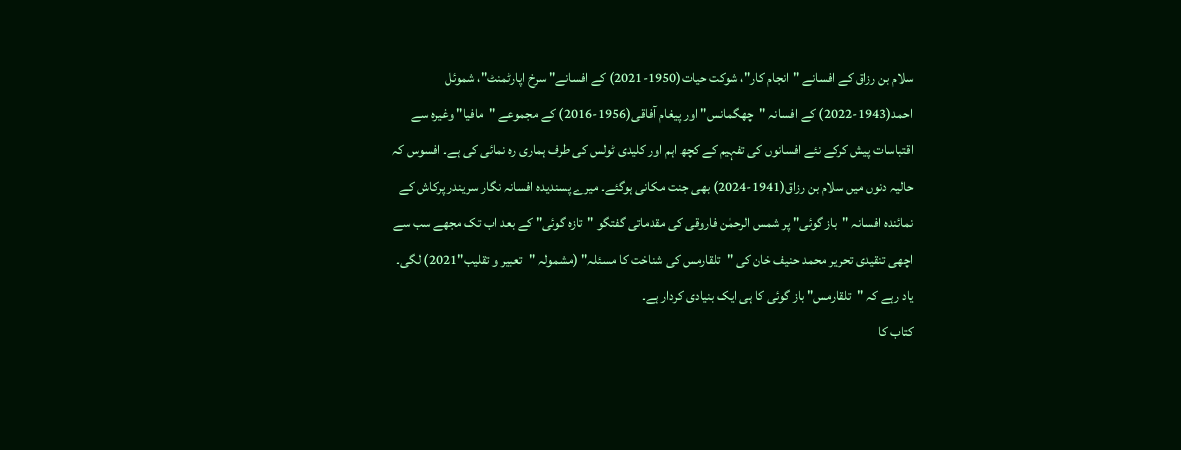سلام بن رزاق کے افسانے "انجام کار"، شوکت حیات(1950-2021) کے افسانے" سرخ اپارٹمنٹ"، شموئل احمد(1943-2022) کے افسانہ "چھگمانس" اور پیغام آفاقی(1956-2016) کے مجموعے "مافیا" وغیرہ سے اقتباسات پیش کرکے نئے افسانوں کی تفہیم کے کچھ اہم اور کلیدی ٹولس کی طرف ہماری رہ نمائی کی ہے۔ افسوس کہ حالیہ دنوں میں سلام بن رزاق(1941-2024) بھی جنت مکانی ہوگئے۔ میرے پسندیدہ افسانہ نگار سریندر پرکاش کے نمائندہ افسانہ "باز گوئی" پر شمس الرحمٰن فاروقی کی مقدماتی گفتگو "تازہ گوئی" کے بعد اب تک مجھے سب سے اچھی تنقیدی تحریر محمد حنیف خان کی "تلقارمس کی شناخت کا مسئلہ" (مشمولہ "تعبیر و تقلیب"2021) لگی۔ یاد رہے کہ "تلقارمس" باز گوئی کا ہی ایک بنیادی کردار ہے۔
کتاب کا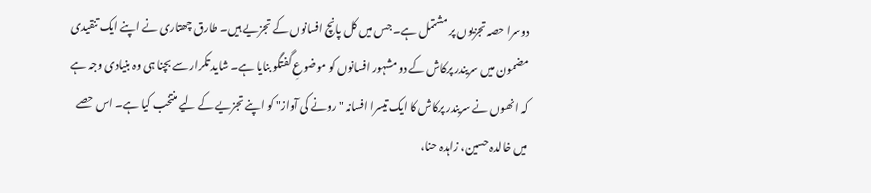دوسرا حصہ تجزیوں پر مشتمل ہے۔ جس میں کل پانچ افسانوں کے تجزیے ہیں۔ طارق چھتاری نے اپنے ایک تنقیدی مضمون میں سریندر پرکاش کے دو مشہور افسانوں کو موضوعِ گفتگو بنایا ہے۔ شاید تکرار سے بچنا ہی وہ بنیادی وجہ ہے کہ انھوں نے سریندر پرکاش کا ایک تیسرا افسانہ "رونے کی آواز" کو اپنے تجزیے کے لیے منتخب کیا ہے۔ اس حصے میں خالدہ حسین، زاہدہ حنا،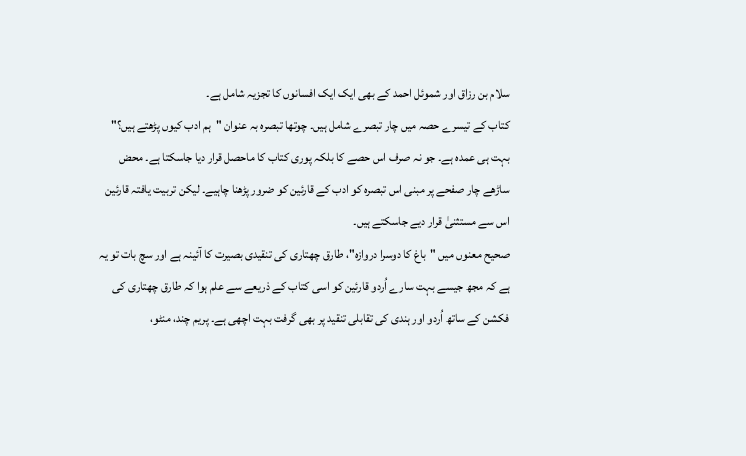سلام بن رزاق اور شموئل احمد کے بھی ایک ایک افسانوں کا تجزیہ شامل ہے۔
کتاب کے تیسرے حصہ میں چار تبصرے شامل ہیں۔ چوتھا تبصرہ بہ عنوان "ہم ادب کیوں پڑھتے ہیں؟" بہت ہی عمدہ ہے۔ جو نہ صرف اس حصے کا بلکہ پوری کتاب کا ماحصل قرار دیا جاسکتا ہے۔ محض ساڑھے چار صفحے پر مبنی اس تبصرہ کو ادب کے قارئین کو ضرور پڑھنا چاہیے۔ لیکن تربیت یافتہ قارئین اس سے مستثنیٰ قرار دیے جاسکتے ہیں۔
صحیح معنوں میں "باغ کا دوسرا دروازہ"، طارق چھتاری کی تنقیدی بصیرت کا آئینہ ہے اور سچ بات تو یہ ہے کہ مجھ جیسے بہت سارے اُردو قارئین کو اسی کتاب کے ذریعے سے علم ہوا کہ طارق چھتاری کی فکشن کے ساتھ اُردو اور ہندی کی تقابلی تنقید پر بھی گرفت بہت اچھی ہے۔ پریم چند، منٹو،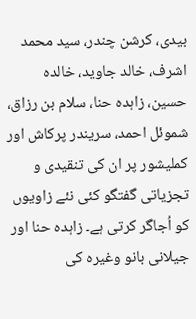بیدی، کرشن چندر، سید محمد اشرف، خالد جاوید، خالدہ حسین، زاہدہ حنا، سلام بن رزاق، شموئل احمد، سریندر پرکاش اور کملیشور پر ان کی تنقیدی و تجزیاتی گفتگو کئی نئے زاویوں کو اُجاگر کرتی ہے۔ زاہدہ حنا اور جیلانی بانو وغیرہ کی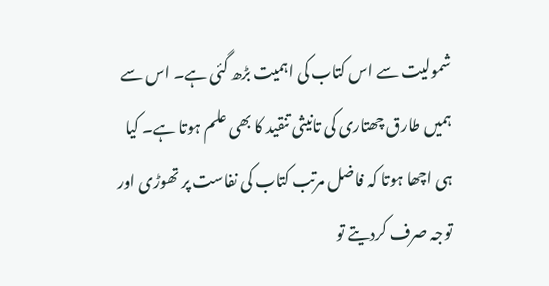شمولیت سے اس کتاب کی اہمیت بڑھ گئی ہے۔ اس سے ہمیں طارق چھتاری کی تانیثی تنقید کا بھی علم ہوتا ہے۔ کیا ہی اچھا ہوتا کہ فاضل مرتب کتاب کی نفاست پر تھوڑی اور توجہ صرف کردیتے تو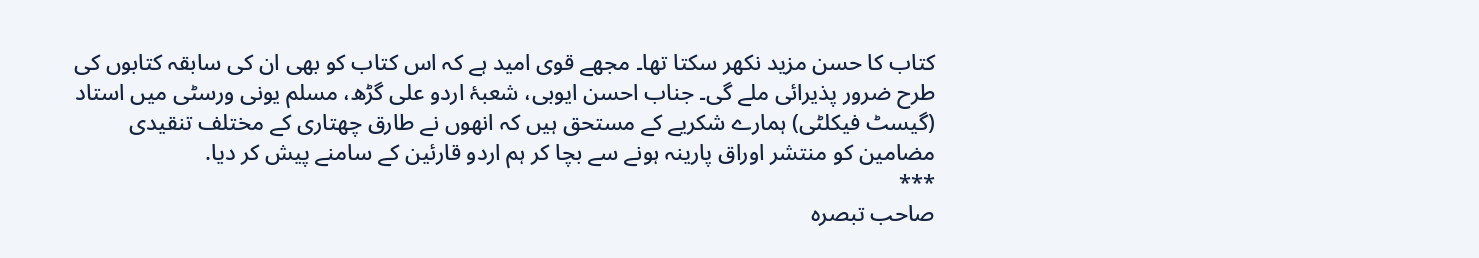کتاب کا حسن مزید نکھر سکتا تھا۔ مجھے قوی امید ہے کہ اس کتاب کو بھی ان کی سابقہ کتابوں کی طرح ضرور پذیرائی ملے گی۔ جناب احسن ایوبی، شعبۂ اردو علی گڑھ، مسلم یونی ورسٹی میں استاد (گیسٹ فیکلٹی) ہمارے شکریے کے مستحق ہیں کہ انھوں نے طارق چھتاری کے مختلف تنقیدی مضامین کو منتشر اوراق پارینہ ہونے سے بچا کر ہم اردو قارئین کے سامنے پیش کر دیا.
***
صاحب تبصرہ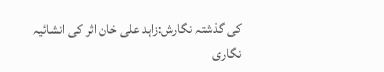کی گذشتہ نگارش:زاہد علی خان اثر کی انشائیہ نگاری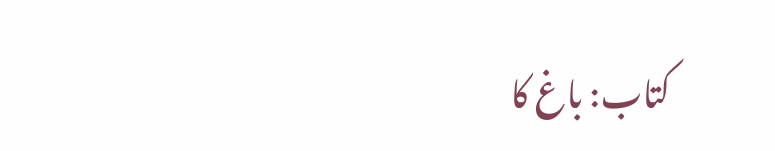کتاب: باغ کا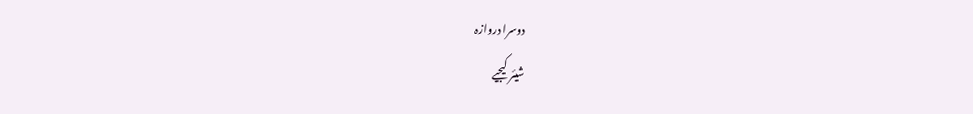دوسرا دروازہ
شیئر کیجیے